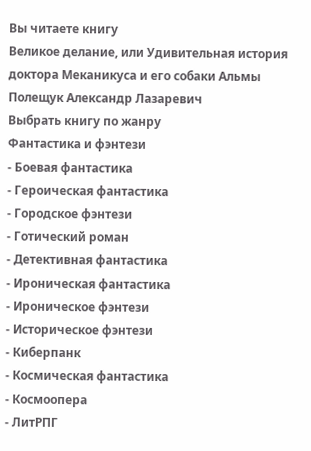Вы читаете книгу
Великое делание, или Удивительная история доктора Меканикуса и его собаки Альмы
Полещук Александр Лазаревич
Выбрать книгу по жанру
Фантастика и фэнтези
- Боевая фантастика
- Героическая фантастика
- Городское фэнтези
- Готический роман
- Детективная фантастика
- Ироническая фантастика
- Ироническое фэнтези
- Историческое фэнтези
- Киберпанк
- Космическая фантастика
- Космоопера
- ЛитРПГ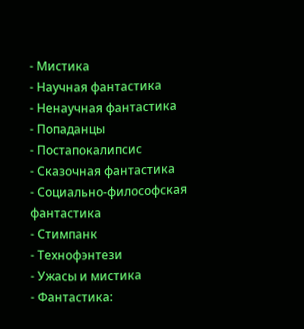- Мистика
- Научная фантастика
- Ненаучная фантастика
- Попаданцы
- Постапокалипсис
- Сказочная фантастика
- Социально-философская фантастика
- Стимпанк
- Технофэнтези
- Ужасы и мистика
- Фантастика: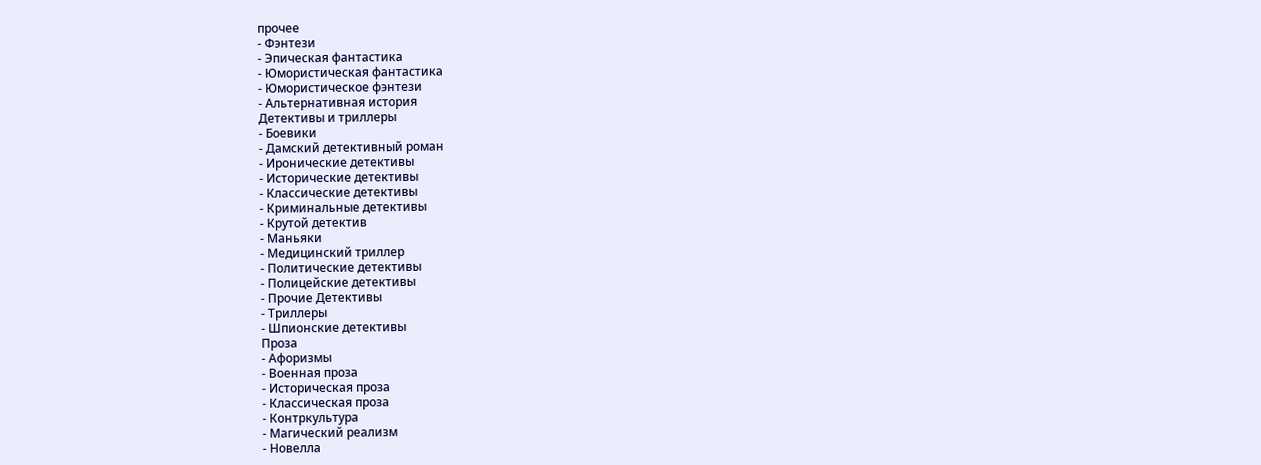прочее
- Фэнтези
- Эпическая фантастика
- Юмористическая фантастика
- Юмористическое фэнтези
- Альтернативная история
Детективы и триллеры
- Боевики
- Дамский детективный роман
- Иронические детективы
- Исторические детективы
- Классические детективы
- Криминальные детективы
- Крутой детектив
- Маньяки
- Медицинский триллер
- Политические детективы
- Полицейские детективы
- Прочие Детективы
- Триллеры
- Шпионские детективы
Проза
- Афоризмы
- Военная проза
- Историческая проза
- Классическая проза
- Контркультура
- Магический реализм
- Новелла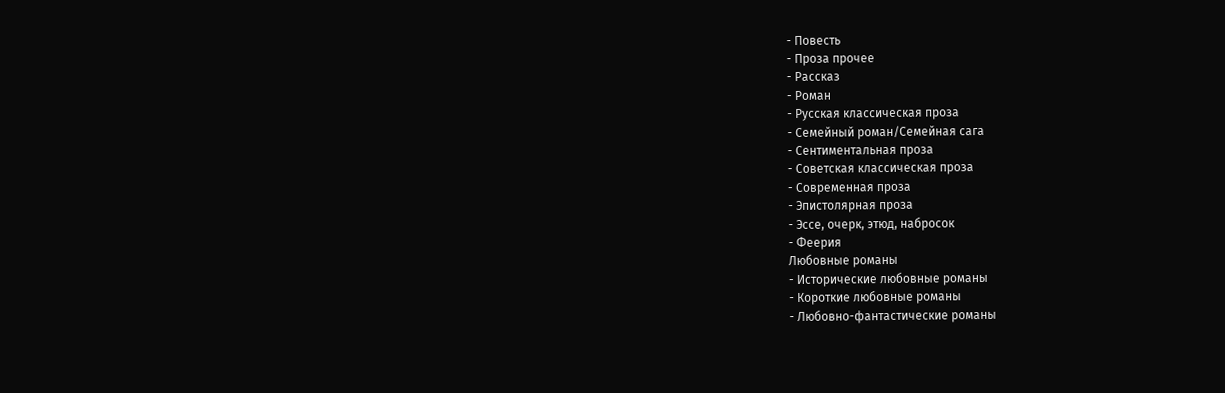- Повесть
- Проза прочее
- Рассказ
- Роман
- Русская классическая проза
- Семейный роман/Семейная сага
- Сентиментальная проза
- Советская классическая проза
- Современная проза
- Эпистолярная проза
- Эссе, очерк, этюд, набросок
- Феерия
Любовные романы
- Исторические любовные романы
- Короткие любовные романы
- Любовно-фантастические романы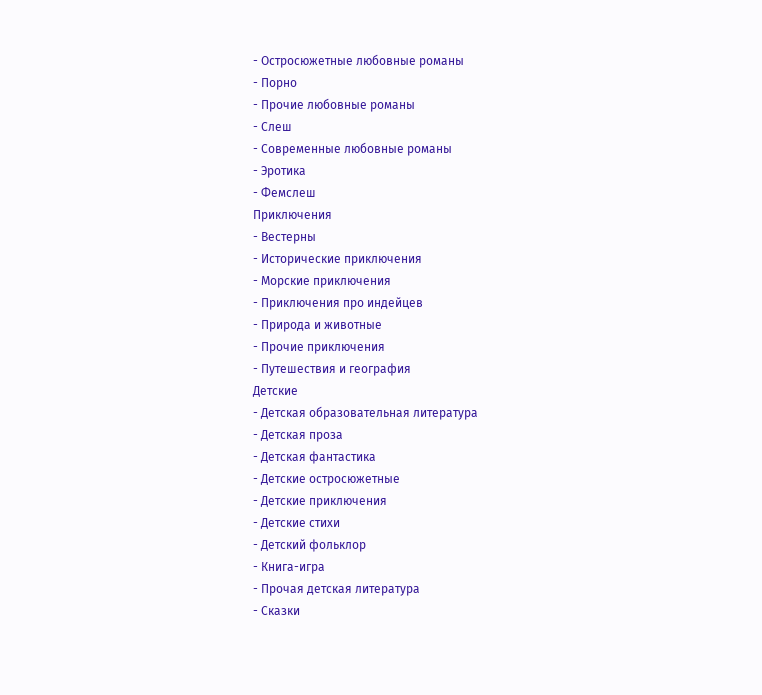- Остросюжетные любовные романы
- Порно
- Прочие любовные романы
- Слеш
- Современные любовные романы
- Эротика
- Фемслеш
Приключения
- Вестерны
- Исторические приключения
- Морские приключения
- Приключения про индейцев
- Природа и животные
- Прочие приключения
- Путешествия и география
Детские
- Детская образовательная литература
- Детская проза
- Детская фантастика
- Детские остросюжетные
- Детские приключения
- Детские стихи
- Детский фольклор
- Книга-игра
- Прочая детская литература
- Сказки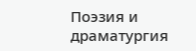Поэзия и драматургия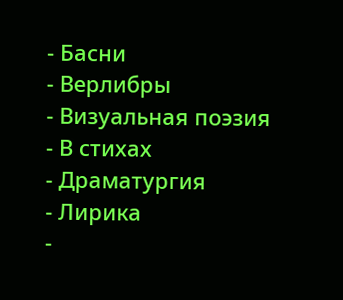- Басни
- Верлибры
- Визуальная поэзия
- В стихах
- Драматургия
- Лирика
-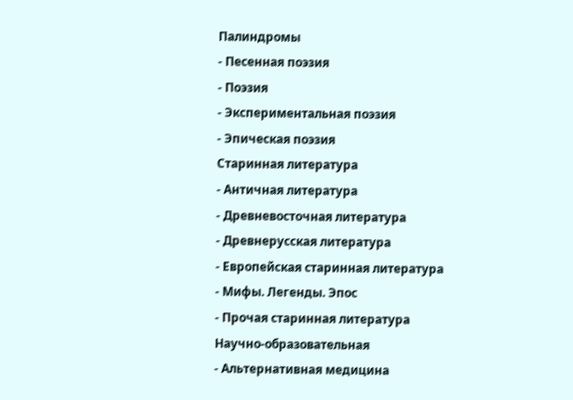Палиндромы
- Песенная поэзия
- Поэзия
- Экспериментальная поэзия
- Эпическая поэзия
Старинная литература
- Античная литература
- Древневосточная литература
- Древнерусская литература
- Европейская старинная литература
- Мифы. Легенды. Эпос
- Прочая старинная литература
Научно-образовательная
- Альтернативная медицина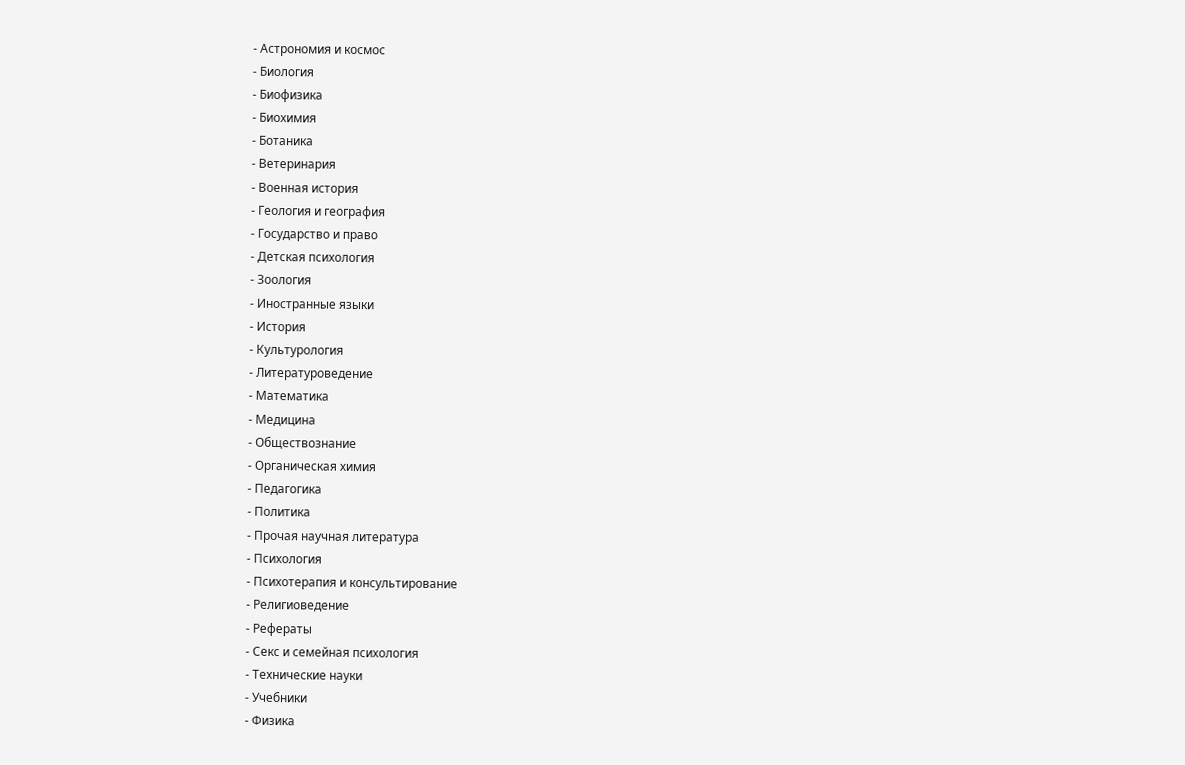- Астрономия и космос
- Биология
- Биофизика
- Биохимия
- Ботаника
- Ветеринария
- Военная история
- Геология и география
- Государство и право
- Детская психология
- Зоология
- Иностранные языки
- История
- Культурология
- Литературоведение
- Математика
- Медицина
- Обществознание
- Органическая химия
- Педагогика
- Политика
- Прочая научная литература
- Психология
- Психотерапия и консультирование
- Религиоведение
- Рефераты
- Секс и семейная психология
- Технические науки
- Учебники
- Физика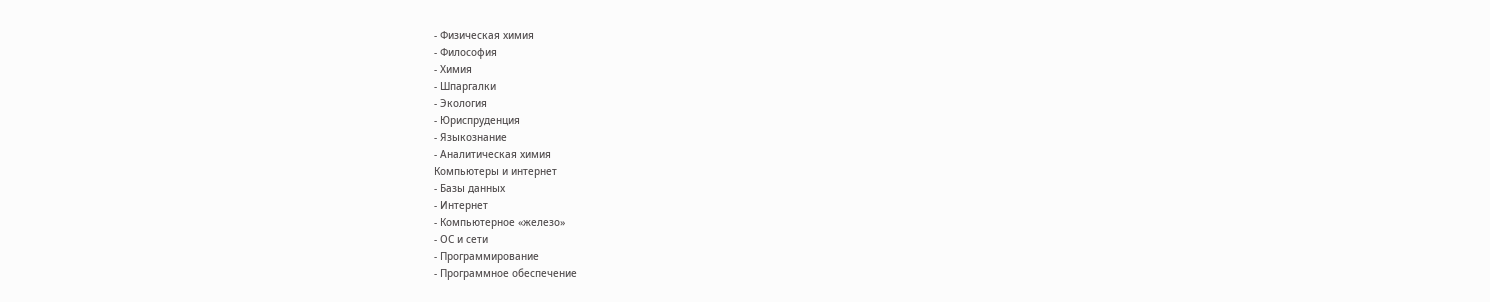- Физическая химия
- Философия
- Химия
- Шпаргалки
- Экология
- Юриспруденция
- Языкознание
- Аналитическая химия
Компьютеры и интернет
- Базы данных
- Интернет
- Компьютерное «железо»
- ОС и сети
- Программирование
- Программное обеспечение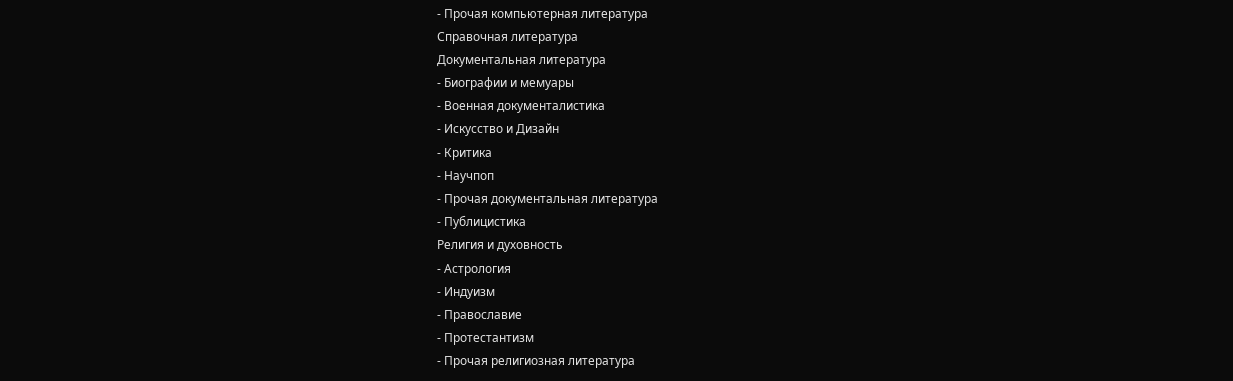- Прочая компьютерная литература
Справочная литература
Документальная литература
- Биографии и мемуары
- Военная документалистика
- Искусство и Дизайн
- Критика
- Научпоп
- Прочая документальная литература
- Публицистика
Религия и духовность
- Астрология
- Индуизм
- Православие
- Протестантизм
- Прочая религиозная литература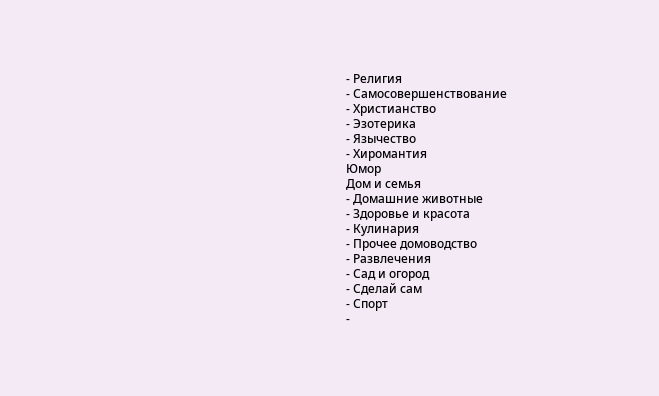- Религия
- Самосовершенствование
- Христианство
- Эзотерика
- Язычество
- Хиромантия
Юмор
Дом и семья
- Домашние животные
- Здоровье и красота
- Кулинария
- Прочее домоводство
- Развлечения
- Сад и огород
- Сделай сам
- Спорт
-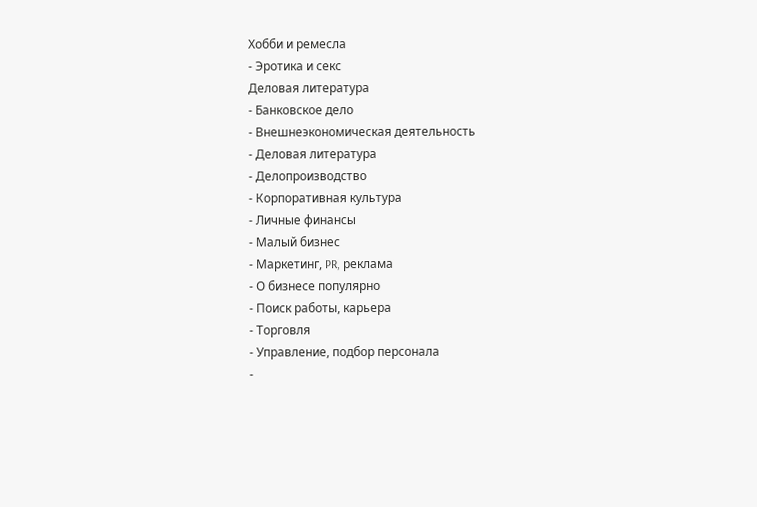Хобби и ремесла
- Эротика и секс
Деловая литература
- Банковское дело
- Внешнеэкономическая деятельность
- Деловая литература
- Делопроизводство
- Корпоративная культура
- Личные финансы
- Малый бизнес
- Маркетинг, PR, реклама
- О бизнесе популярно
- Поиск работы, карьера
- Торговля
- Управление, подбор персонала
-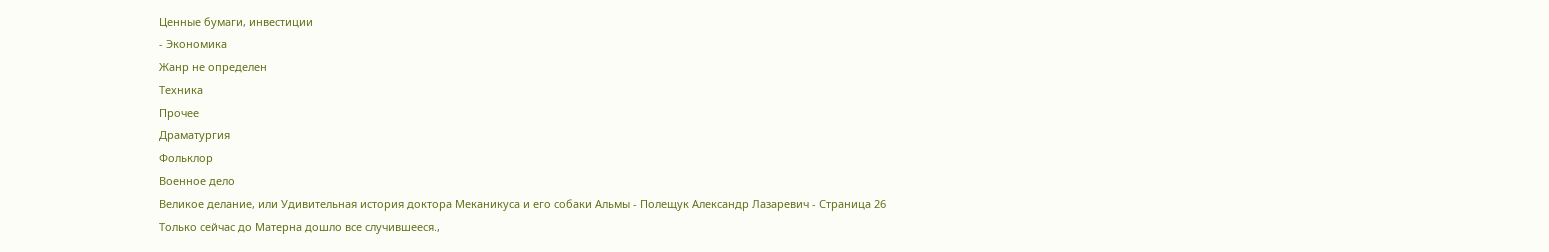Ценные бумаги, инвестиции
- Экономика
Жанр не определен
Техника
Прочее
Драматургия
Фольклор
Военное дело
Великое делание, или Удивительная история доктора Меканикуса и его собаки Альмы - Полещук Александр Лазаревич - Страница 26
Только сейчас до Матерна дошло все случившееся.,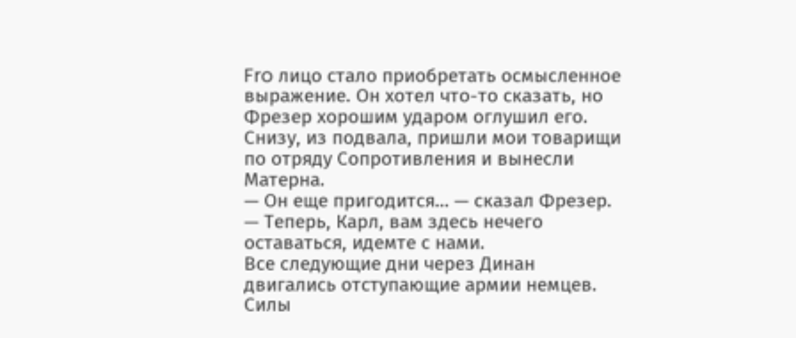Fro лицо стало приобретать осмысленное выражение. Он хотел что-то сказать, но Фрезер хорошим ударом оглушил его. Снизу, из подвала, пришли мои товарищи по отряду Сопротивления и вынесли Матерна.
— Он еще пригодится… — сказал Фрезер. — Теперь, Карл, вам здесь нечего оставаться, идемте с нами.
Все следующие дни через Динан двигались отступающие армии немцев. Силы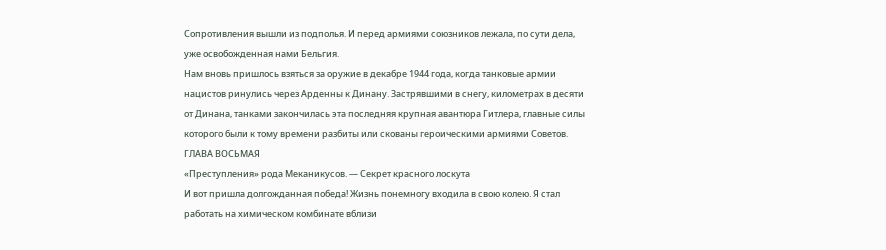Сопротивления вышли из подполья. И перед армиями союзников лежала, по сути дела, уже освобожденная нами Бельгия.
Нам вновь пришлось взяться за оружие в декабре 1944 года, когда танковые армии нацистов ринулись через Арденны к Динану. Застрявшими в снегу, километрах в десяти от Динана, танками закончилась эта последняя крупная авантюра Гитлера, главные силы которого были к тому времени разбиты или скованы героическими армиями Советов.
ГЛАВА ВОСЬМАЯ
«Преступления» рода Меканикусов. — Секрет красного лоскута
И вот пришла долгожданная победа! Жизнь понемногу входила в свою колею. Я стал работать на химическом комбинате вблизи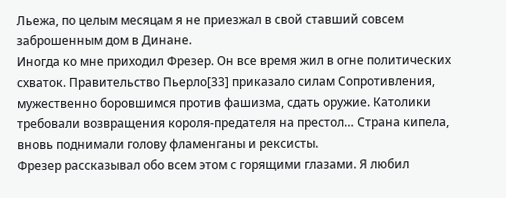Льежа, по целым месяцам я не приезжал в свой ставший совсем заброшенным дом в Динане.
Иногда ко мне приходил Фрезер. Он все время жил в огне политических схваток. Правительство Пьерло[33] приказало силам Сопротивления, мужественно боровшимся против фашизма, сдать оружие. Католики требовали возвращения короля-предателя на престол… Страна кипела, вновь поднимали голову фламенганы и рексисты.
Фрезер рассказывал обо всем этом с горящими глазами. Я любил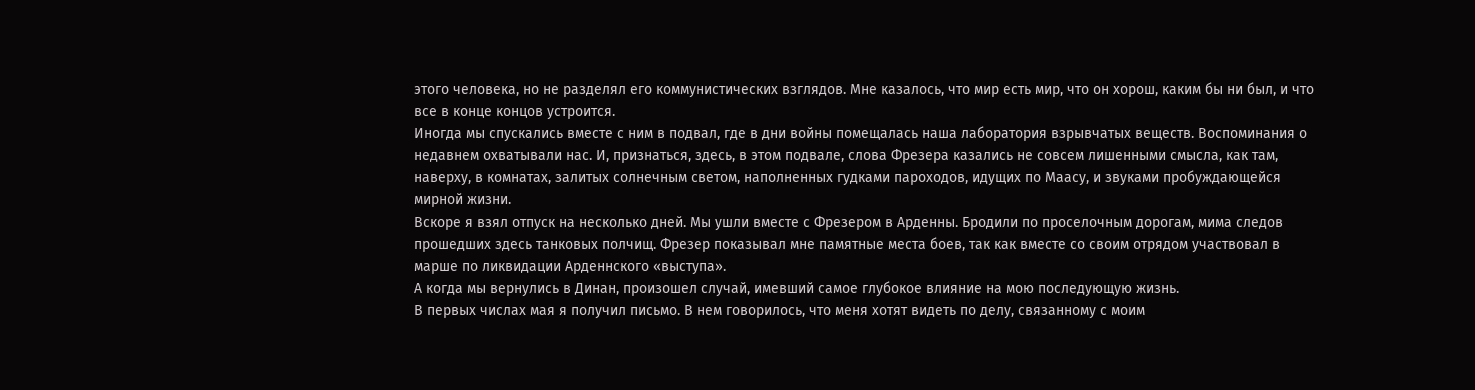этого человека, но не разделял его коммунистических взглядов. Мне казалось, что мир есть мир, что он хорош, каким бы ни был, и что все в конце концов устроится.
Иногда мы спускались вместе с ним в подвал, где в дни войны помещалась наша лаборатория взрывчатых веществ. Воспоминания о недавнем охватывали нас. И, признаться, здесь, в этом подвале, слова Фрезера казались не совсем лишенными смысла, как там, наверху, в комнатах, залитых солнечным светом, наполненных гудками пароходов, идущих по Маасу, и звуками пробуждающейся мирной жизни.
Вскоре я взял отпуск на несколько дней. Мы ушли вместе с Фрезером в Арденны. Бродили по проселочным дорогам, мима следов прошедших здесь танковых полчищ. Фрезер показывал мне памятные места боев, так как вместе со своим отрядом участвовал в марше по ликвидации Арденнского «выступа».
А когда мы вернулись в Динан, произошел случай, имевший самое глубокое влияние на мою последующую жизнь.
В первых числах мая я получил письмо. В нем говорилось, что меня хотят видеть по делу, связанному с моим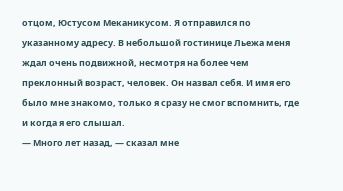отцом, Юстусом Меканикусом. Я отправился по указанному адресу. В небольшой гостинице Льежа меня ждал очень подвижной, несмотря на более чем преклонный возраст, человек. Он назвал себя. И имя его было мне знакомо, только я сразу не смог вспомнить, где и когда я его слышал.
— Много лет назад, — сказал мне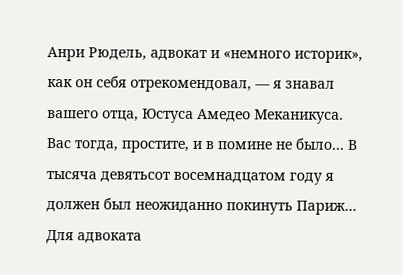Анри Рюдель, адвокат и «немного историк», как он себя отрекомендовал, — я знавал вашего отца, Юстуса Амедео Меканикуса. Вас тогда, простите, и в помине не было… В тысяча девятьсот восемнадцатом году я должен был неожиданно покинуть Париж… Для адвоката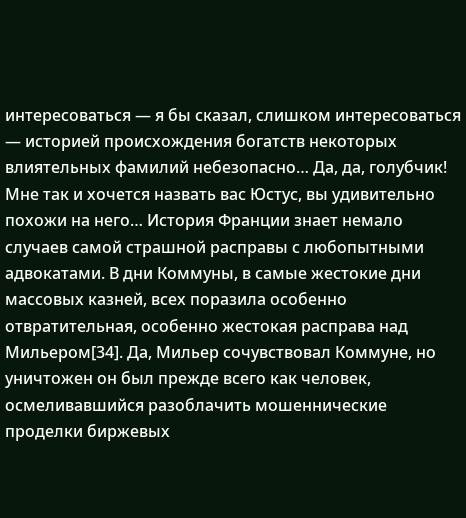интересоваться — я бы сказал, слишком интересоваться — историей происхождения богатств некоторых влиятельных фамилий небезопасно… Да, да, голубчик! Мне так и хочется назвать вас Юстус, вы удивительно похожи на него… История Франции знает немало случаев самой страшной расправы с любопытными адвокатами. В дни Коммуны, в самые жестокие дни массовых казней, всех поразила особенно отвратительная, особенно жестокая расправа над Мильером[34]. Да, Мильер сочувствовал Коммуне, но уничтожен он был прежде всего как человек, осмеливавшийся разоблачить мошеннические проделки биржевых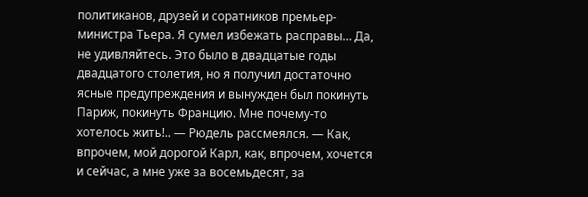политиканов, друзей и соратников премьер-министра Тьера. Я сумел избежать расправы… Да, не удивляйтесь. Это было в двадцатые годы двадцатого столетия, но я получил достаточно ясные предупреждения и вынужден был покинуть Париж, покинуть Францию. Мне почему-то хотелось жить!.. — Рюдель рассмеялся. — Как, впрочем, мой дорогой Карл, как, впрочем, хочется и сейчас, а мне уже за восемьдесят, за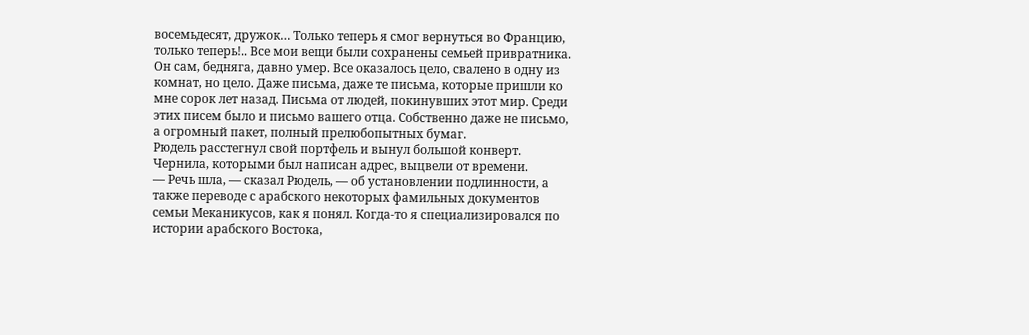восемьдесят, дружок… Только теперь я смог вернуться во Францию, только теперь!.. Все мои вещи были сохранены семьей привратника. Он сам, бедняга, давно умер. Все оказалось цело, свалено в одну из комнат, но цело. Даже письма, даже те письма, которые пришли ко мне сорок лет назад. Письма от людей, покинувших этот мир. Среди этих писем было и письмо вашего отца. Собственно даже не письмо, а огромный пакет, полный прелюбопытных бумаг.
Рюдель расстегнул свой портфель и вынул большой конверт. Чернила, которыми был написан адрес, выцвели от времени.
— Речь шла, — сказал Рюдель, — об установлении подлинности, а также переводе с арабского некоторых фамильных документов семьи Меканикусов, как я понял. Когда-то я специализировался по истории арабского Востока,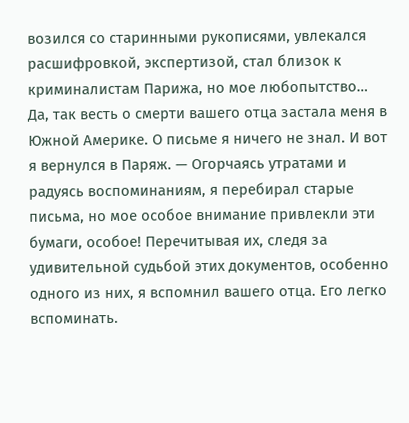возился со старинными рукописями, увлекался расшифровкой, экспертизой, стал близок к криминалистам Парижа, но мое любопытство… Да, так весть о смерти вашего отца застала меня в Южной Америке. О письме я ничего не знал. И вот я вернулся в Паряж. — Огорчаясь утратами и радуясь воспоминаниям, я перебирал старые письма, но мое особое внимание привлекли эти бумаги, особое! Перечитывая их, следя за удивительной судьбой этих документов, особенно одного из них, я вспомнил вашего отца. Его легко вспоминать.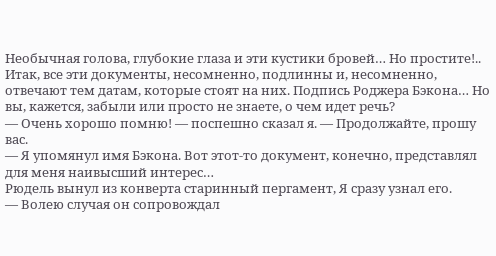Необычная голова, глубокие глаза и эти кустики бровей… Но простите!.. Итак, все эти документы, несомненно, подлинны и, несомненно, отвечают тем датам, которые стоят на них. Подпись Роджера Бэкона… Но вы, кажется, забыли или просто не знаете, о чем идет речь?
— Очень хорошо помню! — поспешно сказал я. — Продолжайте, прошу вас.
— Я упомянул имя Бэкона. Вот этот-то документ, конечно, представлял для меня наивысший интерес…
Рюдель вынул из конверта старинный пергамент, Я сразу узнал его.
— Волею случая он сопровождал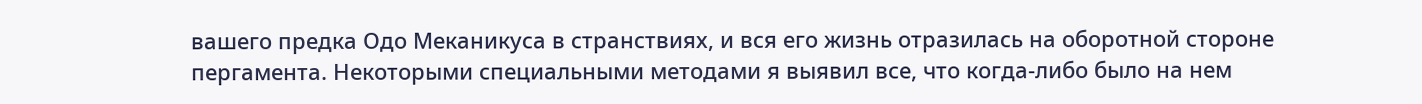вашего предка Одо Меканикуса в странствиях, и вся его жизнь отразилась на оборотной стороне пергамента. Некоторыми специальными методами я выявил все, что когда-либо было на нем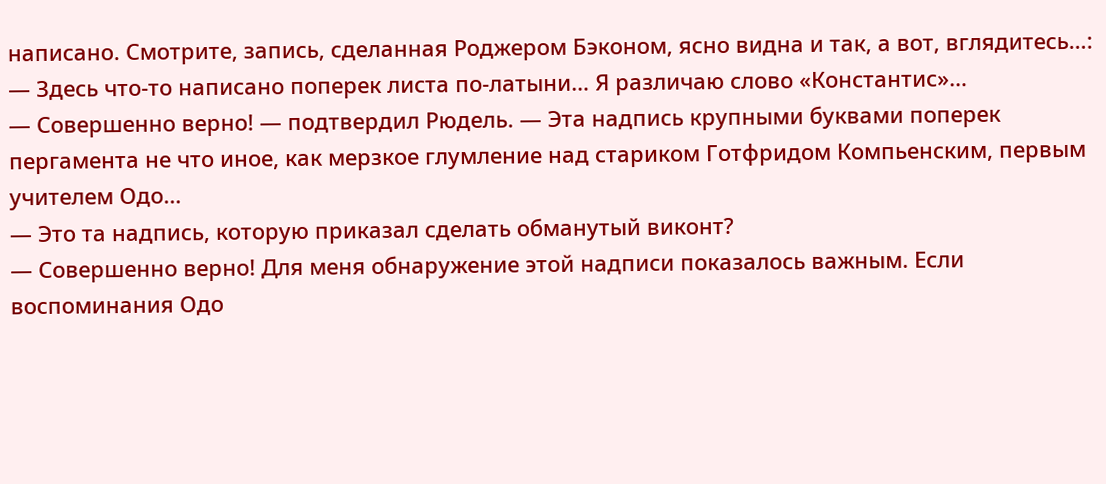написано. Смотрите, запись, сделанная Роджером Бэконом, ясно видна и так, а вот, вглядитесь…:
— Здесь что-то написано поперек листа по-латыни… Я различаю слово «Константис»…
— Совершенно верно! — подтвердил Рюдель. — Эта надпись крупными буквами поперек пергамента не что иное, как мерзкое глумление над стариком Готфридом Компьенским, первым учителем Одо…
— Это та надпись, которую приказал сделать обманутый виконт?
— Совершенно верно! Для меня обнаружение этой надписи показалось важным. Если воспоминания Одо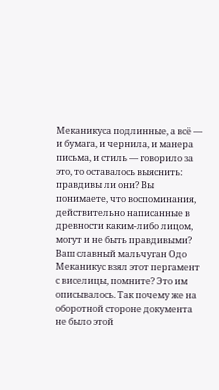Меканикуса подлинные, а всё — и бумага, и чернила, и манера письма, и стиль — говорило за это, то оставалось выяснить: правдивы ли они? Вы понимаете, что воспоминания, действительно написанные в древности каким-либо лицом, могут и не быть правдивыми? Ваш славный мальчуган Одо Меканикус взял этот пергамент с виселицы, помните? Это им описывалось. Так почему же на оборотной стороне документа не было этой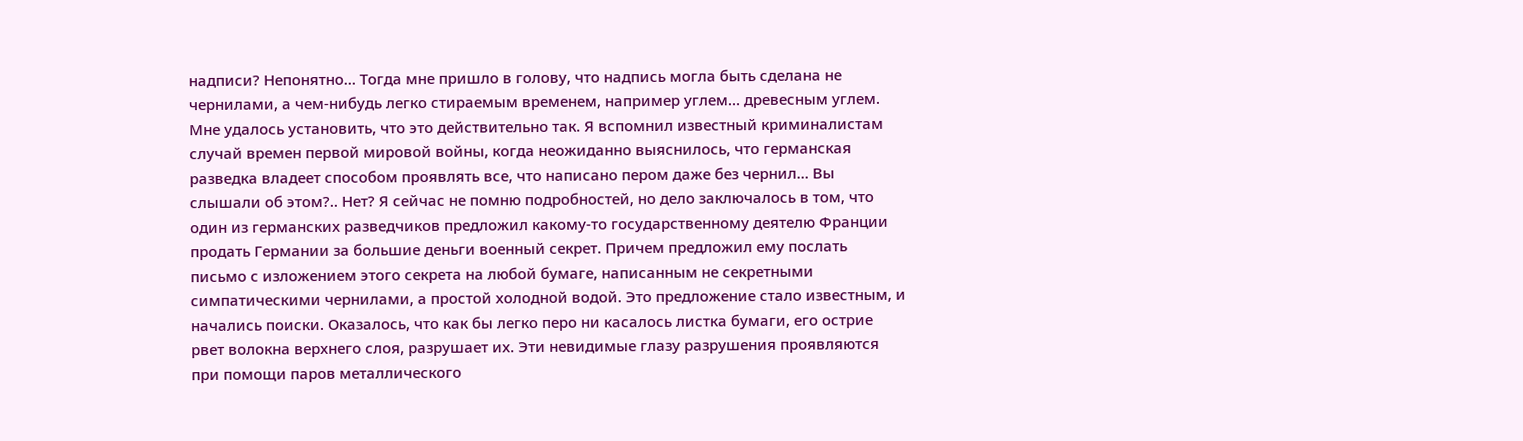надписи? Непонятно… Тогда мне пришло в голову, что надпись могла быть сделана не чернилами, а чем-нибудь легко стираемым временем, например углем… древесным углем. Мне удалось установить, что это действительно так. Я вспомнил известный криминалистам случай времен первой мировой войны, когда неожиданно выяснилось, что германская разведка владеет способом проявлять все, что написано пером даже без чернил… Вы слышали об этом?.. Нет? Я сейчас не помню подробностей, но дело заключалось в том, что один из германских разведчиков предложил какому-то государственному деятелю Франции продать Германии за большие деньги военный секрет. Причем предложил ему послать письмо с изложением этого секрета на любой бумаге, написанным не секретными симпатическими чернилами, а простой холодной водой. Это предложение стало известным, и начались поиски. Оказалось, что как бы легко перо ни касалось листка бумаги, его острие рвет волокна верхнего слоя, разрушает их. Эти невидимые глазу разрушения проявляются при помощи паров металлического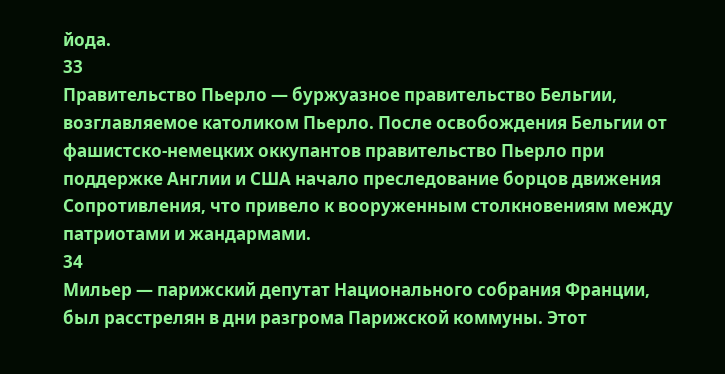йода.
33
Правительство Пьерло — буржуазное правительство Бельгии, возглавляемое католиком Пьерло. После освобождения Бельгии от фашистско-немецких оккупантов правительство Пьерло при поддержке Англии и США начало преследование борцов движения Сопротивления, что привело к вооруженным столкновениям между патриотами и жандармами.
34
Мильер — парижский депутат Национального собрания Франции, был расстрелян в дни разгрома Парижской коммуны. Этот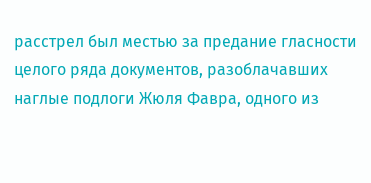расстрел был местью за предание гласности целого ряда документов, разоблачавших наглые подлоги Жюля Фавра, одного из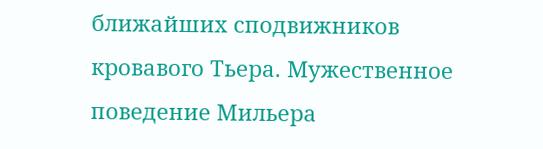ближайших сподвижников кровавого Тьера. Мужественное поведение Мильера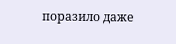поразило даже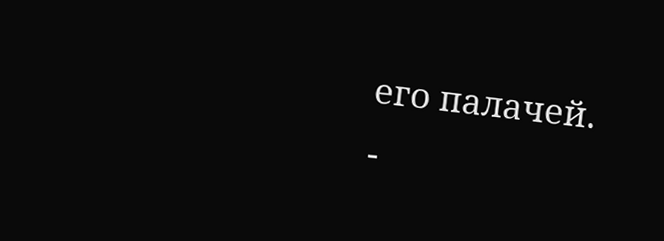его палачей.
-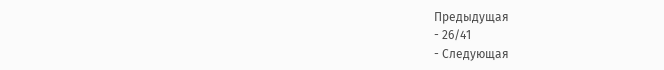Предыдущая
- 26/41
- Следующая